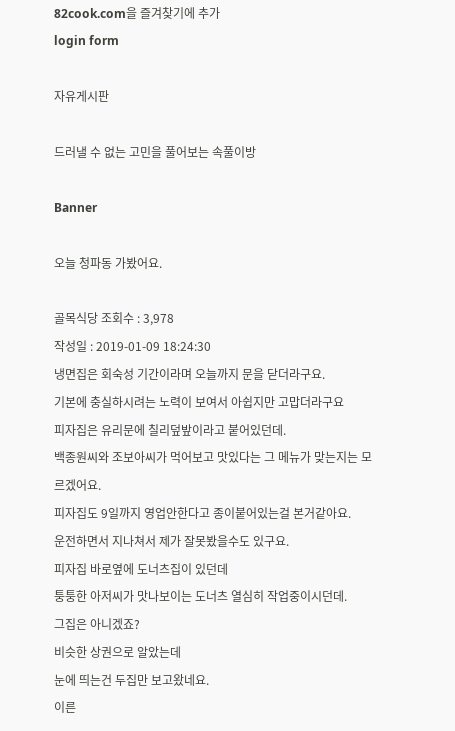82cook.com을 즐겨찾기에 추가
login form

자유게시판

드러낼 수 없는 고민을 풀어보는 속풀이방

Banner

오늘 청파동 가봤어요.

골목식당 조회수 : 3,978
작성일 : 2019-01-09 18:24:30
냉면집은 회숙성 기간이라며 오늘까지 문을 닫더라구요.
기본에 충실하시려는 노력이 보여서 아쉽지만 고맙더라구요
피자집은 유리문에 칠리덮밮이라고 붙어있던데.
백종원씨와 조보아씨가 먹어보고 맛있다는 그 메뉴가 맞는지는 모르겠어요.
피자집도 9일까지 영업안한다고 종이붙어있는걸 본거같아요.
운전하면서 지나쳐서 제가 잘못봤을수도 있구요.
피자집 바로옆에 도너츠집이 있던데
퉁퉁한 아저씨가 맛나보이는 도너츠 열심히 작업중이시던데.
그집은 아니겠죠?
비슷한 상권으로 알았는데
눈에 띄는건 두집만 보고왔네요.
이른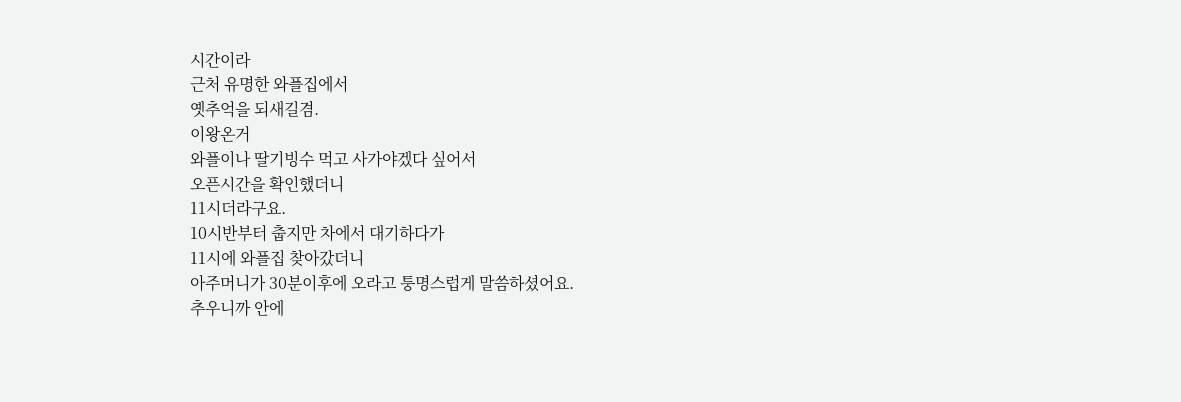시간이라
근처 유명한 와플집에서
옛추억을 되새길겸.
이왕온거
와플이나 딸기빙수 먹고 사가야겠다 싶어서
오픈시간을 확인했더니
11시더라구요.
10시반부터 춥지만 차에서 대기하다가
11시에 와플집 찾아갔더니
아주머니가 30분이후에 오라고 퉁명스럽게 말씀하셨어요.
추우니까 안에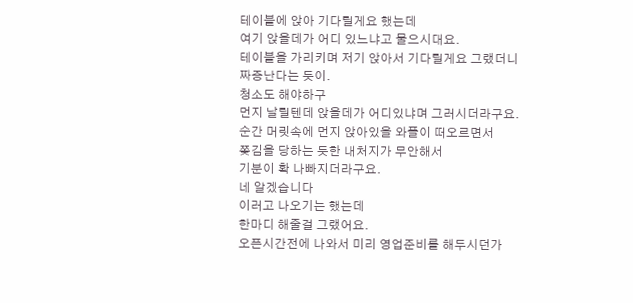테이블에 앉아 기다릴게요 했는데
여기 앉을데가 어디 있느냐고 물으시대요.
테이블을 가리키며 저기 앉아서 기다릴게요 그랬더니
짜증난다는 듯이.
청소도 해야하구
먼지 날릴텐데 앉을데가 어디있냐며 그러시더라구요.
순간 머릿속에 먼지 앉아있을 와플이 떠오르면서
쫒김을 당하는 듯한 내처지가 무안해서
기분이 확 나빠지더라구요.
네 알겠습니다
이러고 나오기는 했는데
한마디 해줄걸 그랬어요.
오픈시간전에 나와서 미리 영업준비를 해두시던가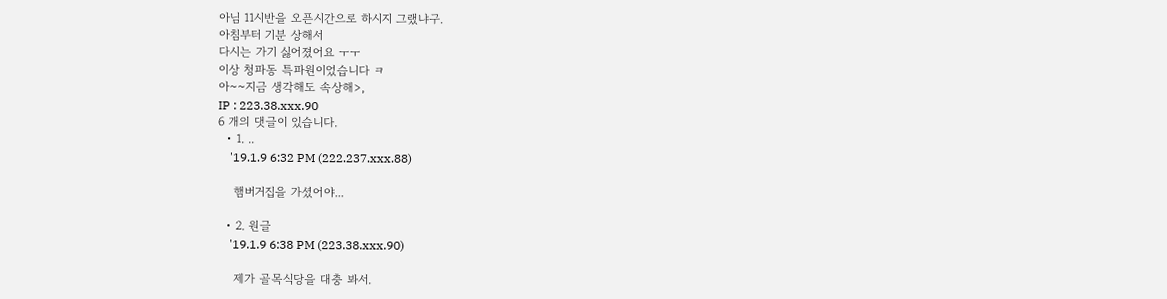아님 11시반을 오픈시간으로 하시지 그랬냐구.
아침부터 기분 상해서
다시는 가기 싫어졌어요 ㅜㅜ
이상 청파동 특파원이었습니다 ㅋ
아~~지금 생각해도 속상해>,
IP : 223.38.xxx.90
6 개의 댓글이 있습니다.
  • 1. ..
    '19.1.9 6:32 PM (222.237.xxx.88)

    햄버거집을 가셨어야...

  • 2. 원글
    '19.1.9 6:38 PM (223.38.xxx.90)

    제가 골목식당을 대충 봐서.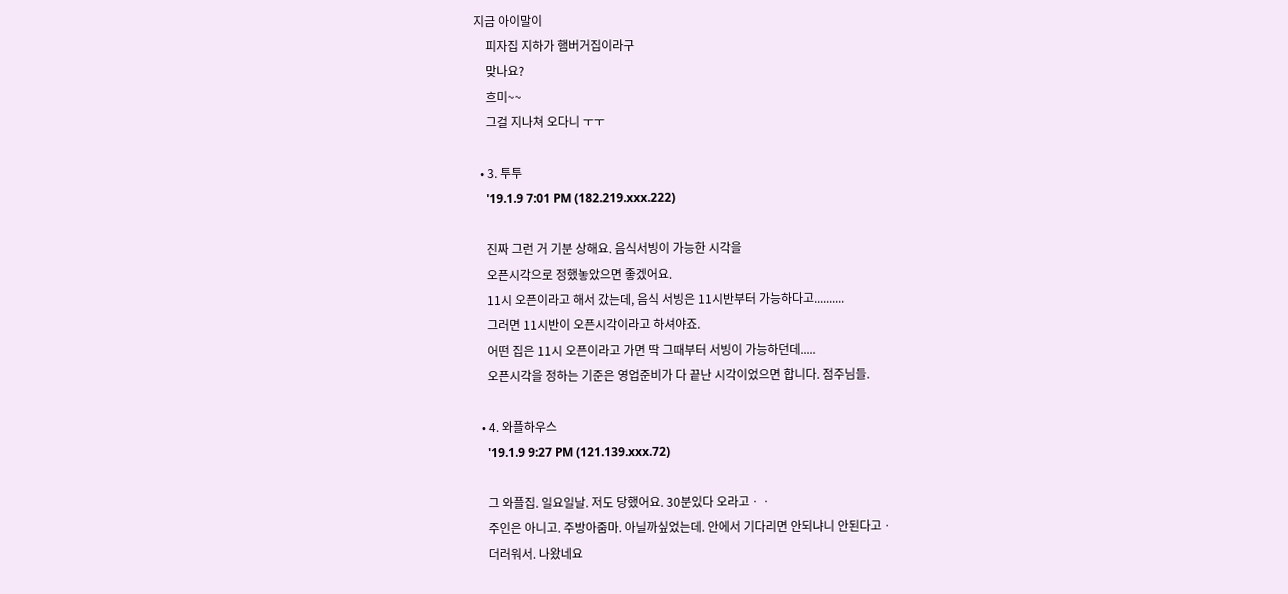지금 아이말이
    피자집 지하가 햄버거집이라구
    맞나요?
    흐미~~
    그걸 지나쳐 오다니 ㅜㅜ

  • 3. 투투
    '19.1.9 7:01 PM (182.219.xxx.222)

    진짜 그런 거 기분 상해요. 음식서빙이 가능한 시각을
    오픈시각으로 정했놓았으면 좋겠어요.
    11시 오픈이라고 해서 갔는데, 음식 서빙은 11시반부터 가능하다고..........
    그러면 11시반이 오픈시각이라고 하셔야죠.
    어떤 집은 11시 오픈이라고 가면 딱 그때부터 서빙이 가능하던데.....
    오픈시각을 정하는 기준은 영업준비가 다 끝난 시각이었으면 합니다. 점주님들.

  • 4. 와플하우스
    '19.1.9 9:27 PM (121.139.xxx.72)

    그 와플집. 일요일날. 저도 당했어요. 30분있다 오라고ㆍㆍ
    주인은 아니고. 주방아줌마. 아닐까싶었는데. 안에서 기다리면 안되냐니 안된다고ㆍ
    더러워서. 나왔네요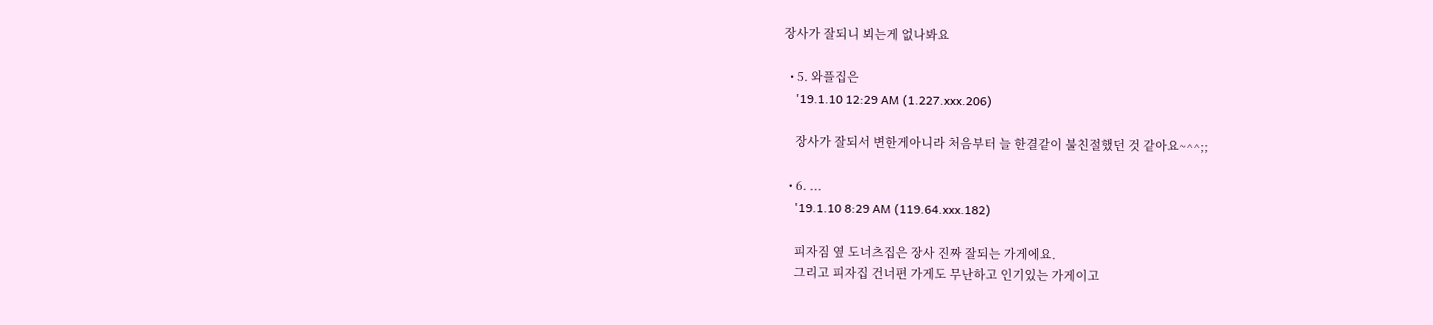장사가 잘되니 뵈는게 없나봐요

  • 5. 와플집은
    '19.1.10 12:29 AM (1.227.xxx.206)

    장사가 잘되서 변한게아니라 처음부터 늘 한결같이 불친절했던 것 같아요~^^;;

  • 6. ...
    '19.1.10 8:29 AM (119.64.xxx.182)

    피자짐 옆 도너츠집은 장사 진짜 잘되는 가게에요.
    그리고 피자집 건너편 가게도 무난하고 인기있는 가게이고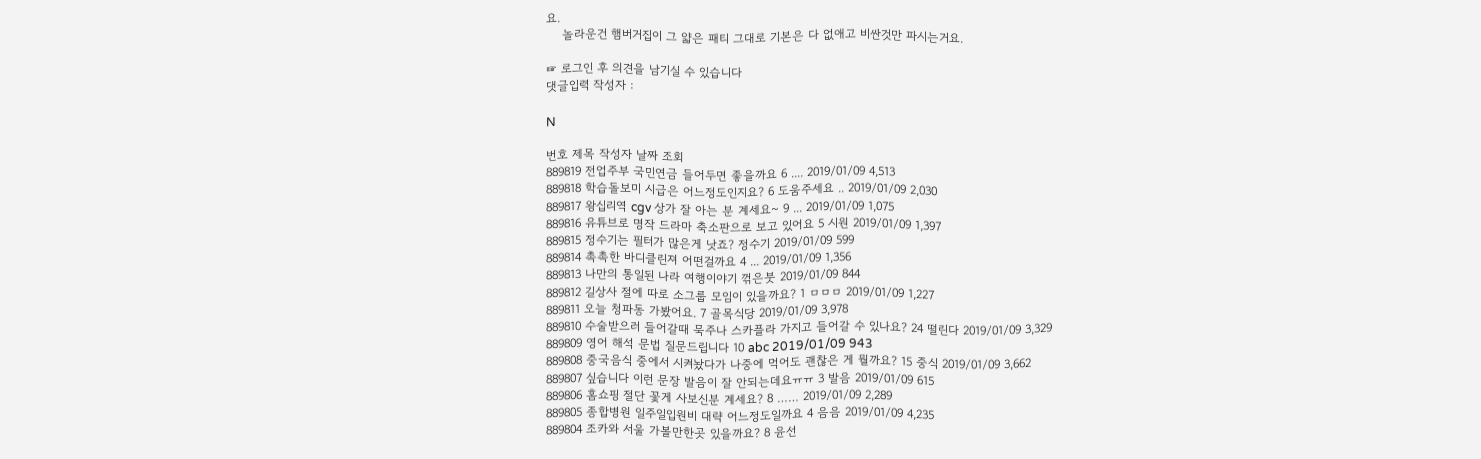요.
    놀라운건 햄버거집이 그 얇은 패티 그대로 기본은 다 없애고 비싼것만 파시는거요.

☞ 로그인 후 의견을 남기실 수 있습니다
댓글입력 작성자 :

N

번호 제목 작성자 날짜 조회
889819 전업주부 국민연금 들어두면 좋을까요 6 .... 2019/01/09 4,513
889818 학습돌보미 시급은 어느정도인지요? 6 도움주세요 .. 2019/01/09 2,030
889817 왕십리역 cgv 상가 잘 아는 분 계세요~ 9 ... 2019/01/09 1,075
889816 유튜브로 명작 드라마 축소판으로 보고 있어요 5 시원 2019/01/09 1,397
889815 정수기는 필터가 많은게 낫죠? 정수기 2019/01/09 599
889814 촉촉한 바디클린져 어떤걸까요 4 ... 2019/01/09 1,356
889813 나만의 통일된 나라 여행이야기 꺾은붓 2019/01/09 844
889812 길상사 절에 따로 소그룹 모임이 있을까요? 1 ㅁㅁㅁ 2019/01/09 1,227
889811 오늘 청파동 가봤어요. 7 골목식당 2019/01/09 3,978
889810 수술받으러 들어갈때 묵주나 스카플라 가지고 들어갈 수 있나요? 24 떨린다 2019/01/09 3,329
889809 영어 해석 문법 질문드립니다 10 abc 2019/01/09 943
889808 중국음식 중에서 시켜놨다가 나중에 먹어도 괜찮은 게 뭘까요? 15 중식 2019/01/09 3,662
889807 싶습니다 이런 문장 발음이 잘 안되는데요ㅠㅠ 3 발음 2019/01/09 615
889806 홈쇼핑 절단 꽃게 사보신분 계세요? 8 …… 2019/01/09 2,289
889805 종합병원 일주일입원비 대략 어느정도일까요 4 음음 2019/01/09 4,235
889804 조카와 서울 가볼만한곳 있을까요? 8 윤선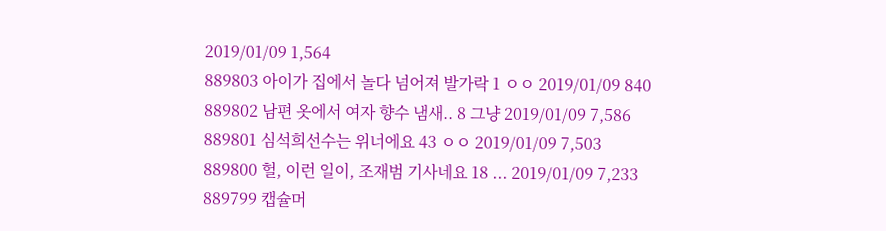2019/01/09 1,564
889803 아이가 집에서 놀다 넘어져 발가락 1 ㅇㅇ 2019/01/09 840
889802 남편 옷에서 여자 향수 냄새.. 8 그냥 2019/01/09 7,586
889801 심석희선수는 위너에요 43 ㅇㅇ 2019/01/09 7,503
889800 헐, 이런 일이, 조재범 기사네요 18 ... 2019/01/09 7,233
889799 캡슐머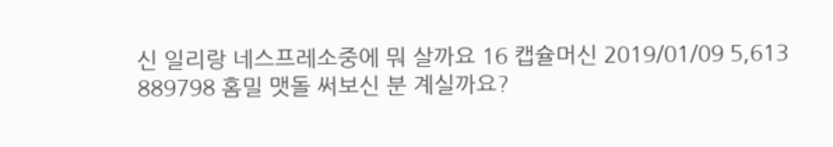신 일리랑 네스프레소중에 뭐 살까요 16 캡슐머신 2019/01/09 5,613
889798 홈밀 맷돌 써보신 분 계실까요?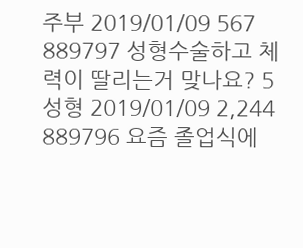주부 2019/01/09 567
889797 성형수술하고 체력이 딸리는거 맞나요? 5 성형 2019/01/09 2,244
889796 요즘 졸업식에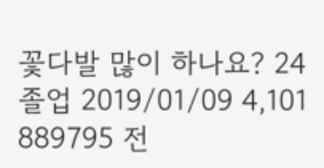꽃다발 많이 하나요? 24 졸업 2019/01/09 4,101
889795 전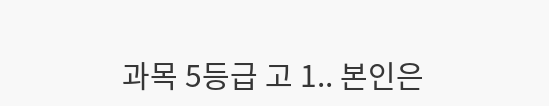과목 5등급 고 1.. 본인은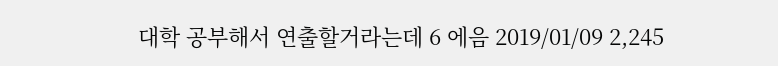대학 공부해서 연출할거라는데 6 에음 2019/01/09 2,245